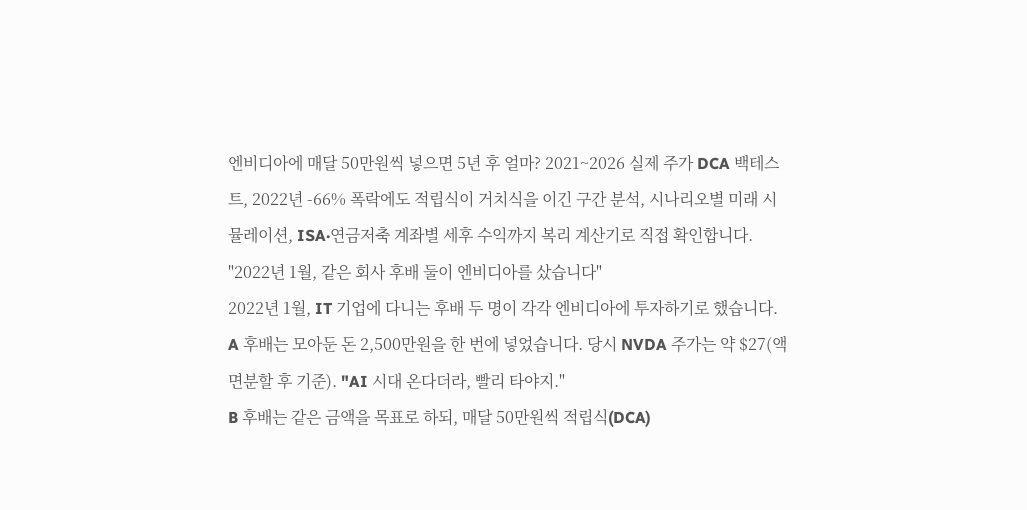엔비디아에 매달 50만원씩 넣으면 5년 후 얼마? 2021~2026 실제 주가 DCA 백테스트, 2022년 -66% 폭락에도 적립식이 거치식을 이긴 구간 분석, 시나리오별 미래 시뮬레이션, ISA·연금저축 계좌별 세후 수익까지 복리 계산기로 직접 확인합니다.
"2022년 1월, 같은 회사 후배 둘이 엔비디아를 샀습니다"
2022년 1월, IT 기업에 다니는 후배 두 명이 각각 엔비디아에 투자하기로 했습니다.
A 후배는 모아둔 돈 2,500만원을 한 번에 넣었습니다. 당시 NVDA 주가는 약 $27(액면분할 후 기준). "AI 시대 온다더라, 빨리 타야지."
B 후배는 같은 금액을 목표로 하되, 매달 50만원씩 적립식(DCA)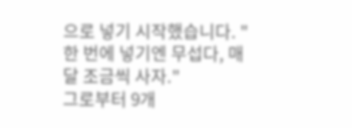으로 넣기 시작했습니다. "한 번에 넣기엔 무섭다, 매달 조금씩 사자."
그로부터 9개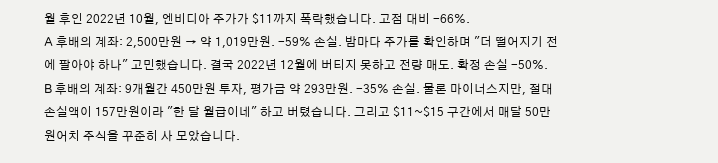월 후인 2022년 10월, 엔비디아 주가가 $11까지 폭락했습니다. 고점 대비 -66%.
A 후배의 계좌: 2,500만원 → 약 1,019만원. -59% 손실. 밤마다 주가를 확인하며 "더 떨어지기 전에 팔아야 하나" 고민했습니다. 결국 2022년 12월에 버티지 못하고 전량 매도. 확정 손실 -50%.
B 후배의 계좌: 9개월간 450만원 투자, 평가금 약 293만원. -35% 손실. 물론 마이너스지만, 절대 손실액이 157만원이라 "한 달 월급이네" 하고 버텼습니다. 그리고 $11~$15 구간에서 매달 50만원어치 주식을 꾸준히 사 모았습니다.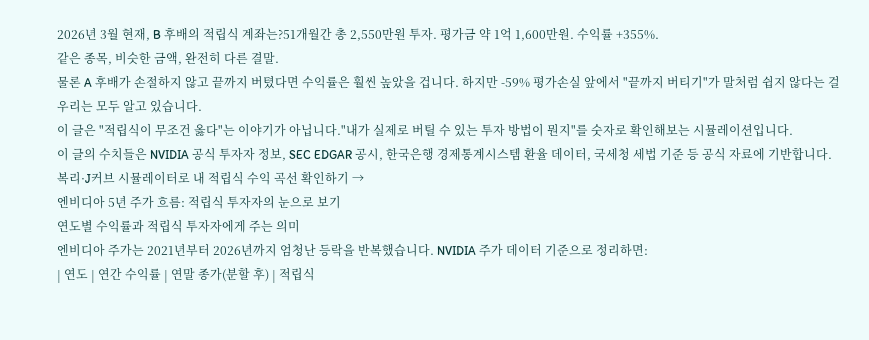2026년 3월 현재, B 후배의 적립식 계좌는?51개월간 총 2,550만원 투자. 평가금 약 1억 1,600만원. 수익률 +355%.
같은 종목, 비슷한 금액, 완전히 다른 결말.
물론 A 후배가 손절하지 않고 끝까지 버텼다면 수익률은 훨씬 높았을 겁니다. 하지만 -59% 평가손실 앞에서 "끝까지 버티기"가 말처럼 쉽지 않다는 걸 우리는 모두 알고 있습니다.
이 글은 "적립식이 무조건 옳다"는 이야기가 아닙니다."내가 실제로 버틸 수 있는 투자 방법이 뭔지"를 숫자로 확인해보는 시뮬레이션입니다.
이 글의 수치들은 NVIDIA 공식 투자자 정보, SEC EDGAR 공시, 한국은행 경제통계시스템 환율 데이터, 국세청 세법 기준 등 공식 자료에 기반합니다.복리·J커브 시뮬레이터로 내 적립식 수익 곡선 확인하기 →
엔비디아 5년 주가 흐름: 적립식 투자자의 눈으로 보기
연도별 수익률과 적립식 투자자에게 주는 의미
엔비디아 주가는 2021년부터 2026년까지 엄청난 등락을 반복했습니다. NVIDIA 주가 데이터 기준으로 정리하면:
| 연도 | 연간 수익률 | 연말 종가(분할 후) | 적립식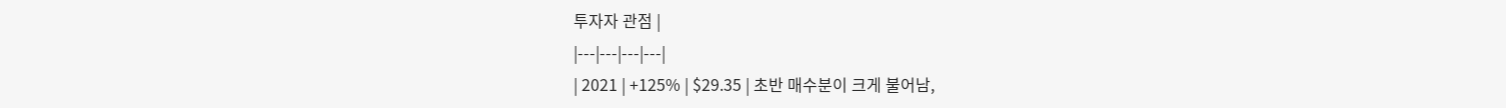투자자 관점 |
|---|---|---|---|
| 2021 | +125% | $29.35 | 초반 매수분이 크게 불어남,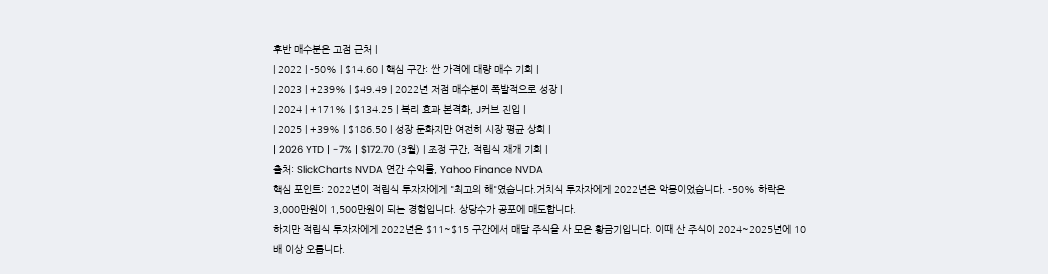후반 매수분은 고점 근처 |
| 2022 | -50% | $14.60 | 핵심 구간: 싼 가격에 대량 매수 기회 |
| 2023 | +239% | $49.49 | 2022년 저점 매수분이 폭발적으로 성장 |
| 2024 | +171% | $134.25 | 복리 효과 본격화, J커브 진입 |
| 2025 | +39% | $186.50 | 성장 둔화지만 여전히 시장 평균 상회 |
| 2026 YTD | -7% | $172.70 (3월) | 조정 구간, 적립식 재개 기회 |
출처: SlickCharts NVDA 연간 수익률, Yahoo Finance NVDA
핵심 포인트: 2022년이 적립식 투자자에게 "최고의 해"였습니다.거치식 투자자에게 2022년은 악몽이었습니다. -50% 하락은 3,000만원이 1,500만원이 되는 경험입니다. 상당수가 공포에 매도합니다.
하지만 적립식 투자자에게 2022년은 $11~$15 구간에서 매달 주식을 사 모은 황금기입니다. 이때 산 주식이 2024~2025년에 10배 이상 오릅니다.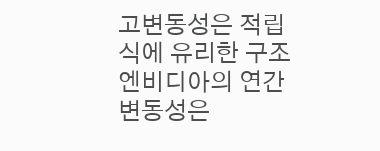고변동성은 적립식에 유리한 구조
엔비디아의 연간 변동성은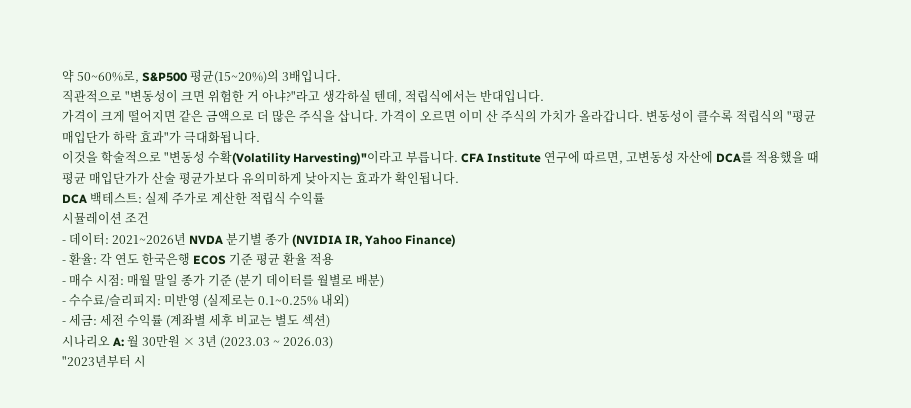약 50~60%로, S&P500 평균(15~20%)의 3배입니다.
직관적으로 "변동성이 크면 위험한 거 아냐?"라고 생각하실 텐데, 적립식에서는 반대입니다.
가격이 크게 떨어지면 같은 금액으로 더 많은 주식을 삽니다. 가격이 오르면 이미 산 주식의 가치가 올라갑니다. 변동성이 클수록 적립식의 "평균 매입단가 하락 효과"가 극대화됩니다.
이것을 학술적으로 "변동성 수확(Volatility Harvesting)"이라고 부릅니다. CFA Institute 연구에 따르면, 고변동성 자산에 DCA를 적용했을 때 평균 매입단가가 산술 평균가보다 유의미하게 낮아지는 효과가 확인됩니다.
DCA 백테스트: 실제 주가로 계산한 적립식 수익률
시뮬레이션 조건
- 데이터: 2021~2026년 NVDA 분기별 종가 (NVIDIA IR, Yahoo Finance)
- 환율: 각 연도 한국은행 ECOS 기준 평균 환율 적용
- 매수 시점: 매월 말일 종가 기준 (분기 데이터를 월별로 배분)
- 수수료/슬리피지: 미반영 (실제로는 0.1~0.25% 내외)
- 세금: 세전 수익률 (계좌별 세후 비교는 별도 섹션)
시나리오 A: 월 30만원 × 3년 (2023.03 ~ 2026.03)
"2023년부터 시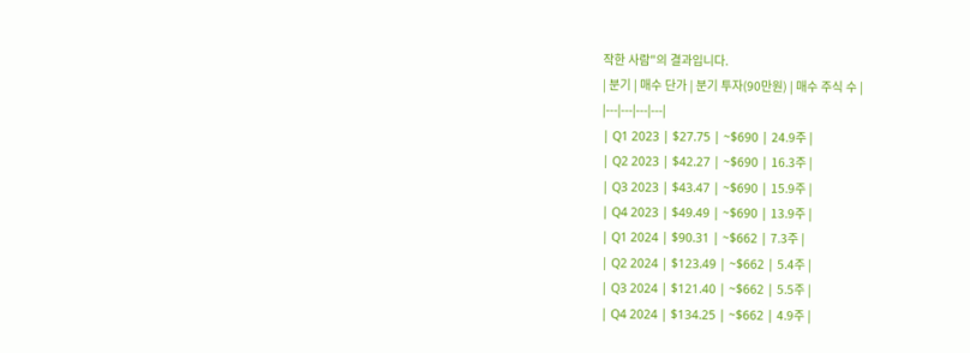작한 사람"의 결과입니다.
| 분기 | 매수 단가 | 분기 투자(90만원) | 매수 주식 수 |
|---|---|---|---|
| Q1 2023 | $27.75 | ~$690 | 24.9주 |
| Q2 2023 | $42.27 | ~$690 | 16.3주 |
| Q3 2023 | $43.47 | ~$690 | 15.9주 |
| Q4 2023 | $49.49 | ~$690 | 13.9주 |
| Q1 2024 | $90.31 | ~$662 | 7.3주 |
| Q2 2024 | $123.49 | ~$662 | 5.4주 |
| Q3 2024 | $121.40 | ~$662 | 5.5주 |
| Q4 2024 | $134.25 | ~$662 | 4.9주 |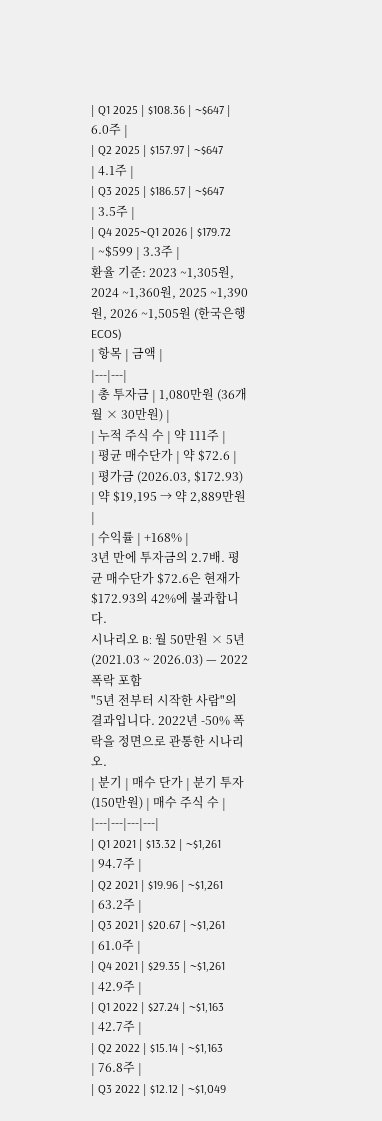| Q1 2025 | $108.36 | ~$647 | 6.0주 |
| Q2 2025 | $157.97 | ~$647 | 4.1주 |
| Q3 2025 | $186.57 | ~$647 | 3.5주 |
| Q4 2025~Q1 2026 | $179.72 | ~$599 | 3.3주 |
환율 기준: 2023 ~1,305원, 2024 ~1,360원, 2025 ~1,390원, 2026 ~1,505원 (한국은행 ECOS)
| 항목 | 금액 |
|---|---|
| 총 투자금 | 1,080만원 (36개월 × 30만원) |
| 누적 주식 수 | 약 111주 |
| 평균 매수단가 | 약 $72.6 |
| 평가금 (2026.03, $172.93) | 약 $19,195 → 약 2,889만원 |
| 수익률 | +168% |
3년 만에 투자금의 2.7배. 평균 매수단가 $72.6은 현재가 $172.93의 42%에 불과합니다.
시나리오 B: 월 50만원 × 5년 (2021.03 ~ 2026.03) — 2022 폭락 포함
"5년 전부터 시작한 사람"의 결과입니다. 2022년 -50% 폭락을 정면으로 관통한 시나리오.
| 분기 | 매수 단가 | 분기 투자(150만원) | 매수 주식 수 |
|---|---|---|---|
| Q1 2021 | $13.32 | ~$1,261 | 94.7주 |
| Q2 2021 | $19.96 | ~$1,261 | 63.2주 |
| Q3 2021 | $20.67 | ~$1,261 | 61.0주 |
| Q4 2021 | $29.35 | ~$1,261 | 42.9주 |
| Q1 2022 | $27.24 | ~$1,163 | 42.7주 |
| Q2 2022 | $15.14 | ~$1,163 | 76.8주 |
| Q3 2022 | $12.12 | ~$1,049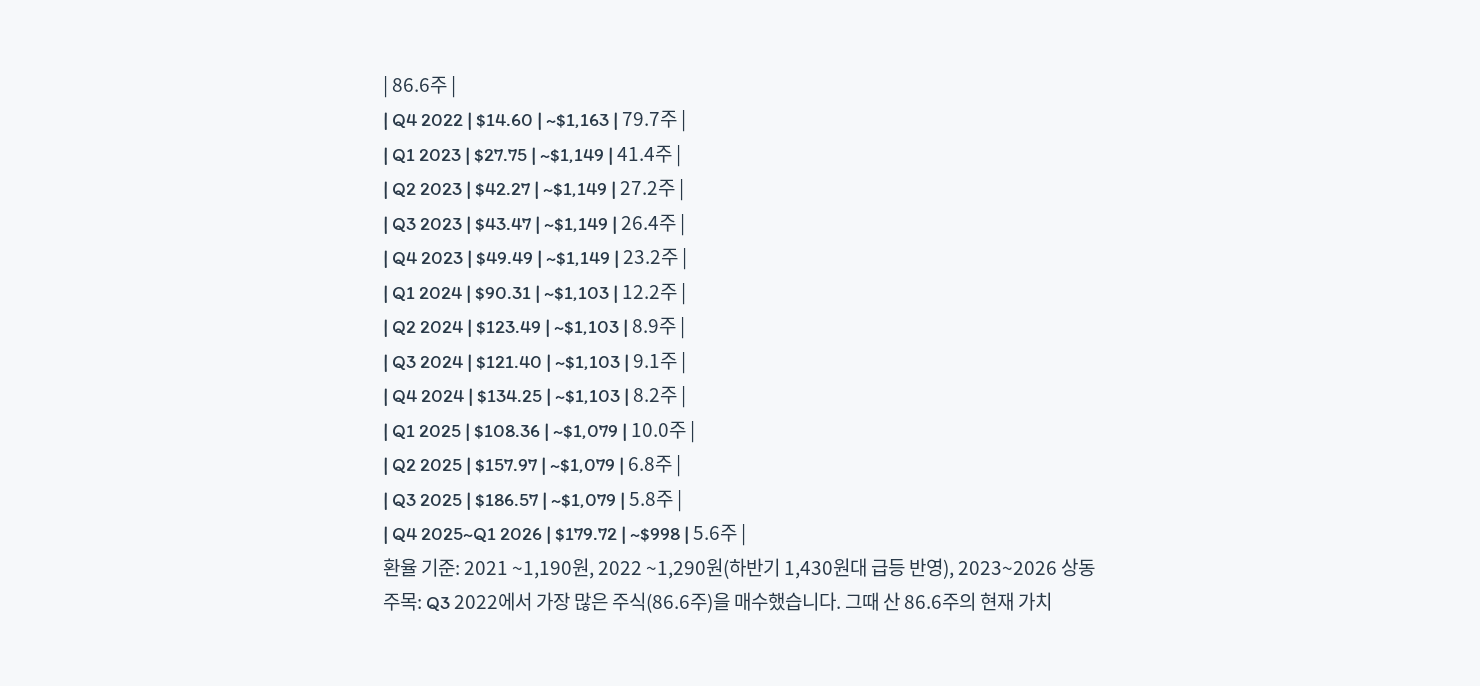| 86.6주 |
| Q4 2022 | $14.60 | ~$1,163 | 79.7주 |
| Q1 2023 | $27.75 | ~$1,149 | 41.4주 |
| Q2 2023 | $42.27 | ~$1,149 | 27.2주 |
| Q3 2023 | $43.47 | ~$1,149 | 26.4주 |
| Q4 2023 | $49.49 | ~$1,149 | 23.2주 |
| Q1 2024 | $90.31 | ~$1,103 | 12.2주 |
| Q2 2024 | $123.49 | ~$1,103 | 8.9주 |
| Q3 2024 | $121.40 | ~$1,103 | 9.1주 |
| Q4 2024 | $134.25 | ~$1,103 | 8.2주 |
| Q1 2025 | $108.36 | ~$1,079 | 10.0주 |
| Q2 2025 | $157.97 | ~$1,079 | 6.8주 |
| Q3 2025 | $186.57 | ~$1,079 | 5.8주 |
| Q4 2025~Q1 2026 | $179.72 | ~$998 | 5.6주 |
환율 기준: 2021 ~1,190원, 2022 ~1,290원(하반기 1,430원대 급등 반영), 2023~2026 상동
주목: Q3 2022에서 가장 많은 주식(86.6주)을 매수했습니다. 그때 산 86.6주의 현재 가치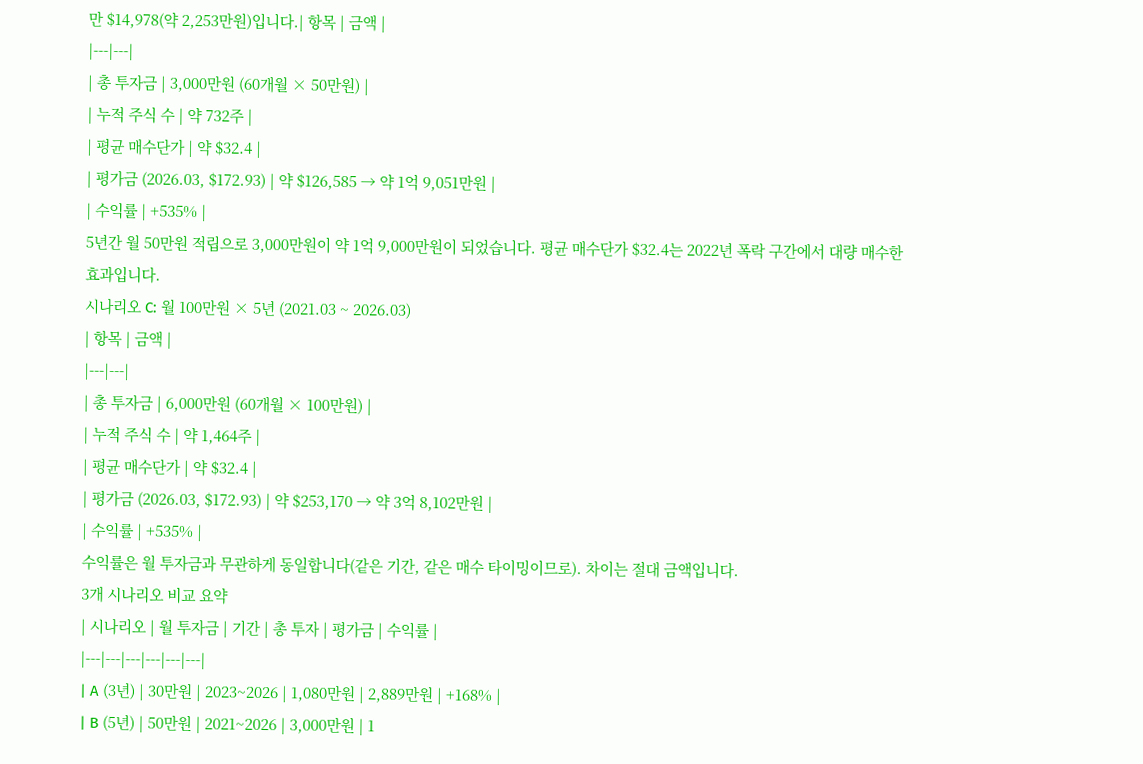만 $14,978(약 2,253만원)입니다.| 항목 | 금액 |
|---|---|
| 총 투자금 | 3,000만원 (60개월 × 50만원) |
| 누적 주식 수 | 약 732주 |
| 평균 매수단가 | 약 $32.4 |
| 평가금 (2026.03, $172.93) | 약 $126,585 → 약 1억 9,051만원 |
| 수익률 | +535% |
5년간 월 50만원 적립으로 3,000만원이 약 1억 9,000만원이 되었습니다. 평균 매수단가 $32.4는 2022년 폭락 구간에서 대량 매수한 효과입니다.
시나리오 C: 월 100만원 × 5년 (2021.03 ~ 2026.03)
| 항목 | 금액 |
|---|---|
| 총 투자금 | 6,000만원 (60개월 × 100만원) |
| 누적 주식 수 | 약 1,464주 |
| 평균 매수단가 | 약 $32.4 |
| 평가금 (2026.03, $172.93) | 약 $253,170 → 약 3억 8,102만원 |
| 수익률 | +535% |
수익률은 월 투자금과 무관하게 동일합니다(같은 기간, 같은 매수 타이밍이므로). 차이는 절대 금액입니다.
3개 시나리오 비교 요약
| 시나리오 | 월 투자금 | 기간 | 총 투자 | 평가금 | 수익률 |
|---|---|---|---|---|---|
| A (3년) | 30만원 | 2023~2026 | 1,080만원 | 2,889만원 | +168% |
| B (5년) | 50만원 | 2021~2026 | 3,000만원 | 1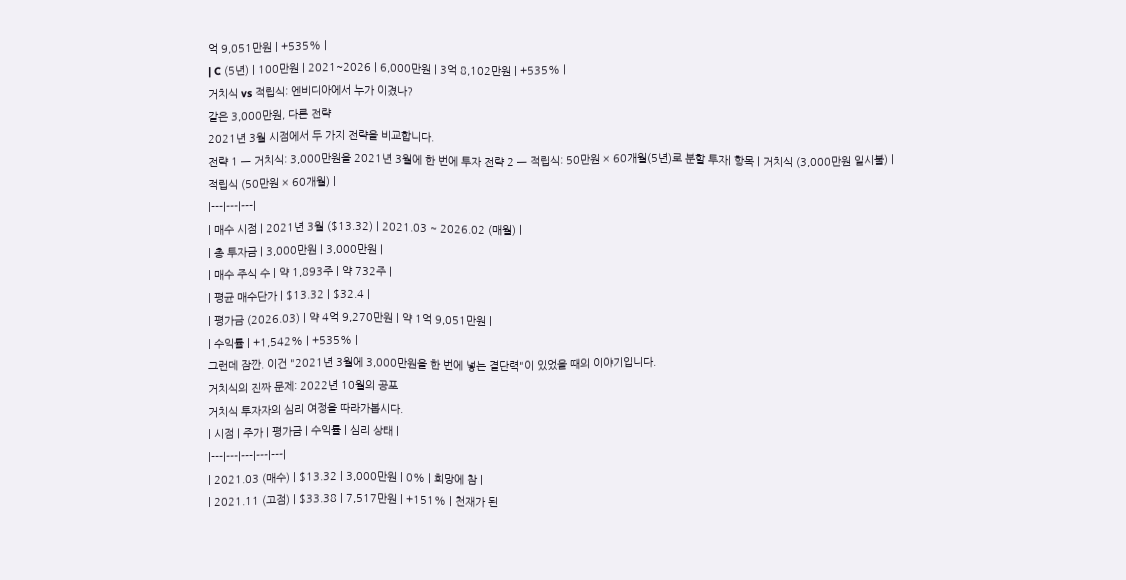억 9,051만원 | +535% |
| C (5년) | 100만원 | 2021~2026 | 6,000만원 | 3억 8,102만원 | +535% |
거치식 vs 적립식: 엔비디아에서 누가 이겼나?
같은 3,000만원, 다른 전략
2021년 3월 시점에서 두 가지 전략을 비교합니다.
전략 1 — 거치식: 3,000만원을 2021년 3월에 한 번에 투자 전략 2 — 적립식: 50만원 × 60개월(5년)로 분할 투자| 항목 | 거치식 (3,000만원 일시불) | 적립식 (50만원 × 60개월) |
|---|---|---|
| 매수 시점 | 2021년 3월 ($13.32) | 2021.03 ~ 2026.02 (매월) |
| 총 투자금 | 3,000만원 | 3,000만원 |
| 매수 주식 수 | 약 1,893주 | 약 732주 |
| 평균 매수단가 | $13.32 | $32.4 |
| 평가금 (2026.03) | 약 4억 9,270만원 | 약 1억 9,051만원 |
| 수익률 | +1,542% | +535% |
그런데 잠깐. 이건 "2021년 3월에 3,000만원을 한 번에 넣는 결단력"이 있었을 때의 이야기입니다.
거치식의 진짜 문제: 2022년 10월의 공포
거치식 투자자의 심리 여정을 따라가봅시다.
| 시점 | 주가 | 평가금 | 수익률 | 심리 상태 |
|---|---|---|---|---|
| 2021.03 (매수) | $13.32 | 3,000만원 | 0% | 희망에 참 |
| 2021.11 (고점) | $33.38 | 7,517만원 | +151% | 천재가 된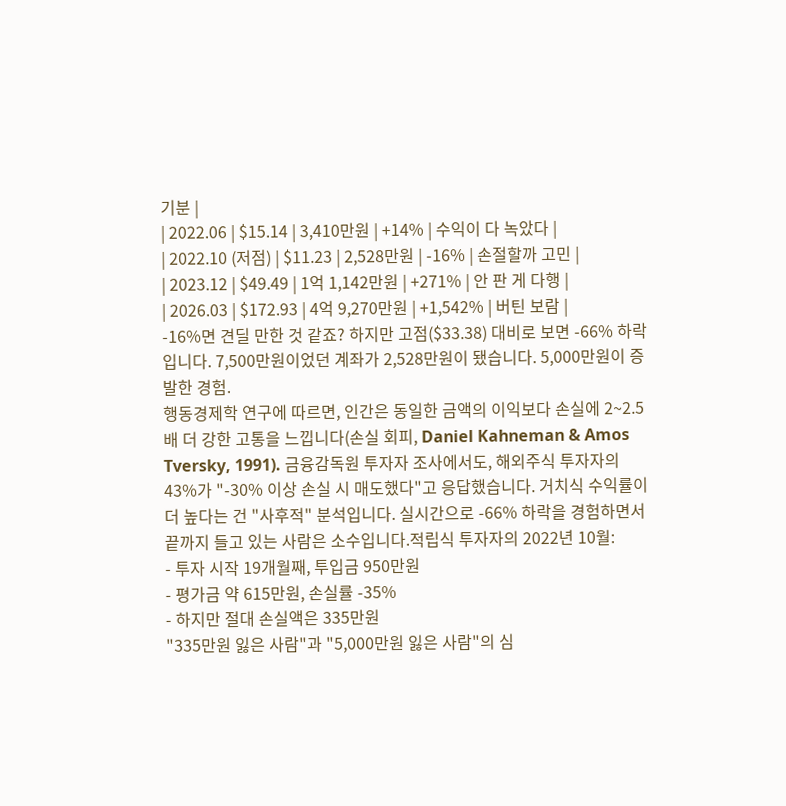기분 |
| 2022.06 | $15.14 | 3,410만원 | +14% | 수익이 다 녹았다 |
| 2022.10 (저점) | $11.23 | 2,528만원 | -16% | 손절할까 고민 |
| 2023.12 | $49.49 | 1억 1,142만원 | +271% | 안 판 게 다행 |
| 2026.03 | $172.93 | 4억 9,270만원 | +1,542% | 버틴 보람 |
-16%면 견딜 만한 것 같죠? 하지만 고점($33.38) 대비로 보면 -66% 하락입니다. 7,500만원이었던 계좌가 2,528만원이 됐습니다. 5,000만원이 증발한 경험.
행동경제학 연구에 따르면, 인간은 동일한 금액의 이익보다 손실에 2~2.5배 더 강한 고통을 느낍니다(손실 회피, Daniel Kahneman & Amos Tversky, 1991). 금융감독원 투자자 조사에서도, 해외주식 투자자의 43%가 "-30% 이상 손실 시 매도했다"고 응답했습니다. 거치식 수익률이 더 높다는 건 "사후적" 분석입니다. 실시간으로 -66% 하락을 경험하면서 끝까지 들고 있는 사람은 소수입니다.적립식 투자자의 2022년 10월:
- 투자 시작 19개월째, 투입금 950만원
- 평가금 약 615만원, 손실률 -35%
- 하지만 절대 손실액은 335만원
"335만원 잃은 사람"과 "5,000만원 잃은 사람"의 심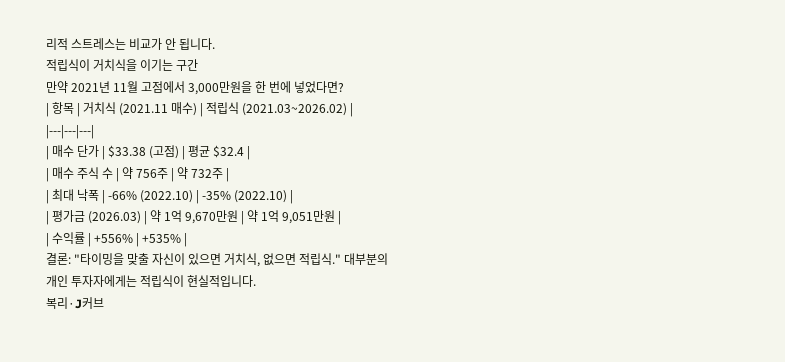리적 스트레스는 비교가 안 됩니다.
적립식이 거치식을 이기는 구간
만약 2021년 11월 고점에서 3,000만원을 한 번에 넣었다면?
| 항목 | 거치식 (2021.11 매수) | 적립식 (2021.03~2026.02) |
|---|---|---|
| 매수 단가 | $33.38 (고점) | 평균 $32.4 |
| 매수 주식 수 | 약 756주 | 약 732주 |
| 최대 낙폭 | -66% (2022.10) | -35% (2022.10) |
| 평가금 (2026.03) | 약 1억 9,670만원 | 약 1억 9,051만원 |
| 수익률 | +556% | +535% |
결론: "타이밍을 맞출 자신이 있으면 거치식, 없으면 적립식." 대부분의 개인 투자자에게는 적립식이 현실적입니다.
복리·J커브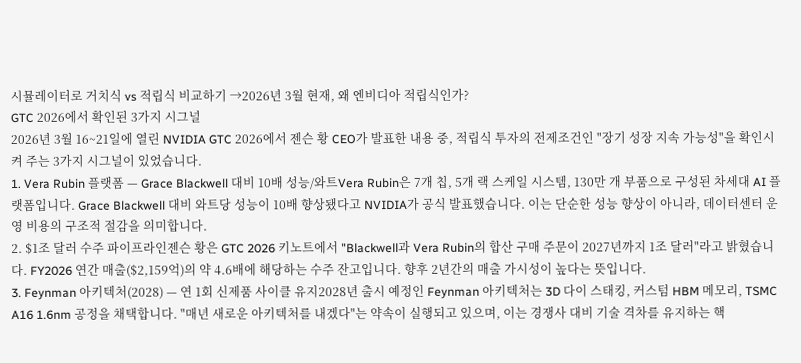시뮬레이터로 거치식 vs 적립식 비교하기 →2026년 3월 현재, 왜 엔비디아 적립식인가?
GTC 2026에서 확인된 3가지 시그널
2026년 3월 16~21일에 열린 NVIDIA GTC 2026에서 젠슨 황 CEO가 발표한 내용 중, 적립식 투자의 전제조건인 "장기 성장 지속 가능성"을 확인시켜 주는 3가지 시그널이 있었습니다.
1. Vera Rubin 플랫폼 — Grace Blackwell 대비 10배 성능/와트Vera Rubin은 7개 칩, 5개 랙 스케일 시스템, 130만 개 부품으로 구성된 차세대 AI 플랫폼입니다. Grace Blackwell 대비 와트당 성능이 10배 향상됐다고 NVIDIA가 공식 발표했습니다. 이는 단순한 성능 향상이 아니라, 데이터센터 운영 비용의 구조적 절감을 의미합니다.
2. $1조 달러 수주 파이프라인젠슨 황은 GTC 2026 키노트에서 "Blackwell과 Vera Rubin의 합산 구매 주문이 2027년까지 1조 달러"라고 밝혔습니다. FY2026 연간 매출($2,159억)의 약 4.6배에 해당하는 수주 잔고입니다. 향후 2년간의 매출 가시성이 높다는 뜻입니다.
3. Feynman 아키텍처(2028) — 연 1회 신제품 사이클 유지2028년 출시 예정인 Feynman 아키텍처는 3D 다이 스태킹, 커스텀 HBM 메모리, TSMC A16 1.6nm 공정을 채택합니다. "매년 새로운 아키텍처를 내겠다"는 약속이 실행되고 있으며, 이는 경쟁사 대비 기술 격차를 유지하는 핵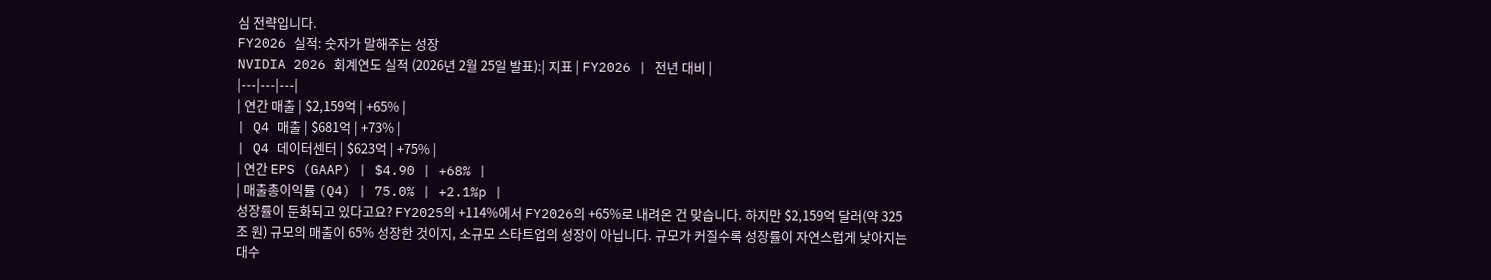심 전략입니다.
FY2026 실적: 숫자가 말해주는 성장
NVIDIA 2026 회계연도 실적 (2026년 2월 25일 발표):| 지표 | FY2026 | 전년 대비 |
|---|---|---|
| 연간 매출 | $2,159억 | +65% |
| Q4 매출 | $681억 | +73% |
| Q4 데이터센터 | $623억 | +75% |
| 연간 EPS (GAAP) | $4.90 | +68% |
| 매출총이익률 (Q4) | 75.0% | +2.1%p |
성장률이 둔화되고 있다고요? FY2025의 +114%에서 FY2026의 +65%로 내려온 건 맞습니다. 하지만 $2,159억 달러(약 325조 원) 규모의 매출이 65% 성장한 것이지, 소규모 스타트업의 성장이 아닙니다. 규모가 커질수록 성장률이 자연스럽게 낮아지는 대수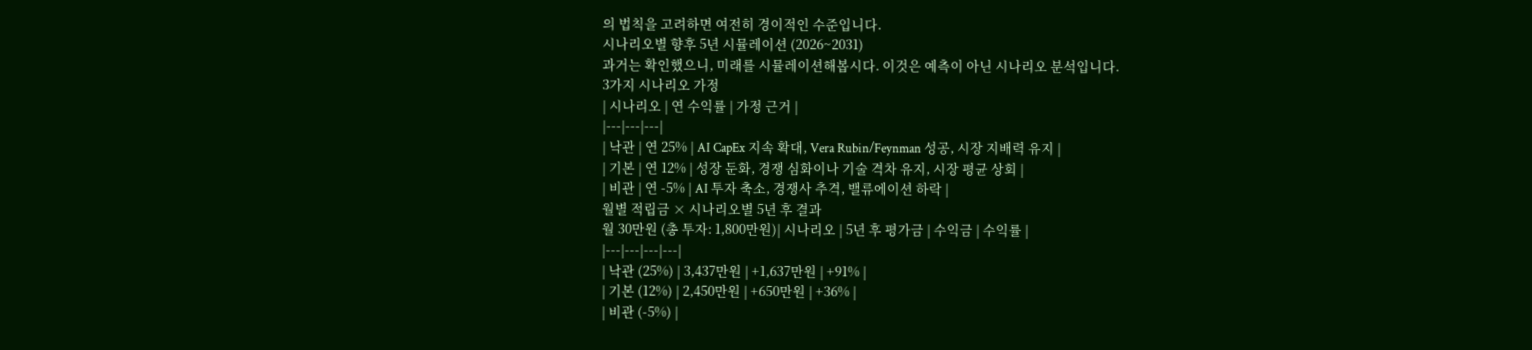의 법칙을 고려하면 여전히 경이적인 수준입니다.
시나리오별 향후 5년 시뮬레이션 (2026~2031)
과거는 확인했으니, 미래를 시뮬레이션해봅시다. 이것은 예측이 아닌 시나리오 분석입니다.
3가지 시나리오 가정
| 시나리오 | 연 수익률 | 가정 근거 |
|---|---|---|
| 낙관 | 연 25% | AI CapEx 지속 확대, Vera Rubin/Feynman 성공, 시장 지배력 유지 |
| 기본 | 연 12% | 성장 둔화, 경쟁 심화이나 기술 격차 유지, 시장 평균 상회 |
| 비관 | 연 -5% | AI 투자 축소, 경쟁사 추격, 밸류에이션 하락 |
월별 적립금 × 시나리오별 5년 후 결과
월 30만원 (총 투자: 1,800만원)| 시나리오 | 5년 후 평가금 | 수익금 | 수익률 |
|---|---|---|---|
| 낙관 (25%) | 3,437만원 | +1,637만원 | +91% |
| 기본 (12%) | 2,450만원 | +650만원 | +36% |
| 비관 (-5%) |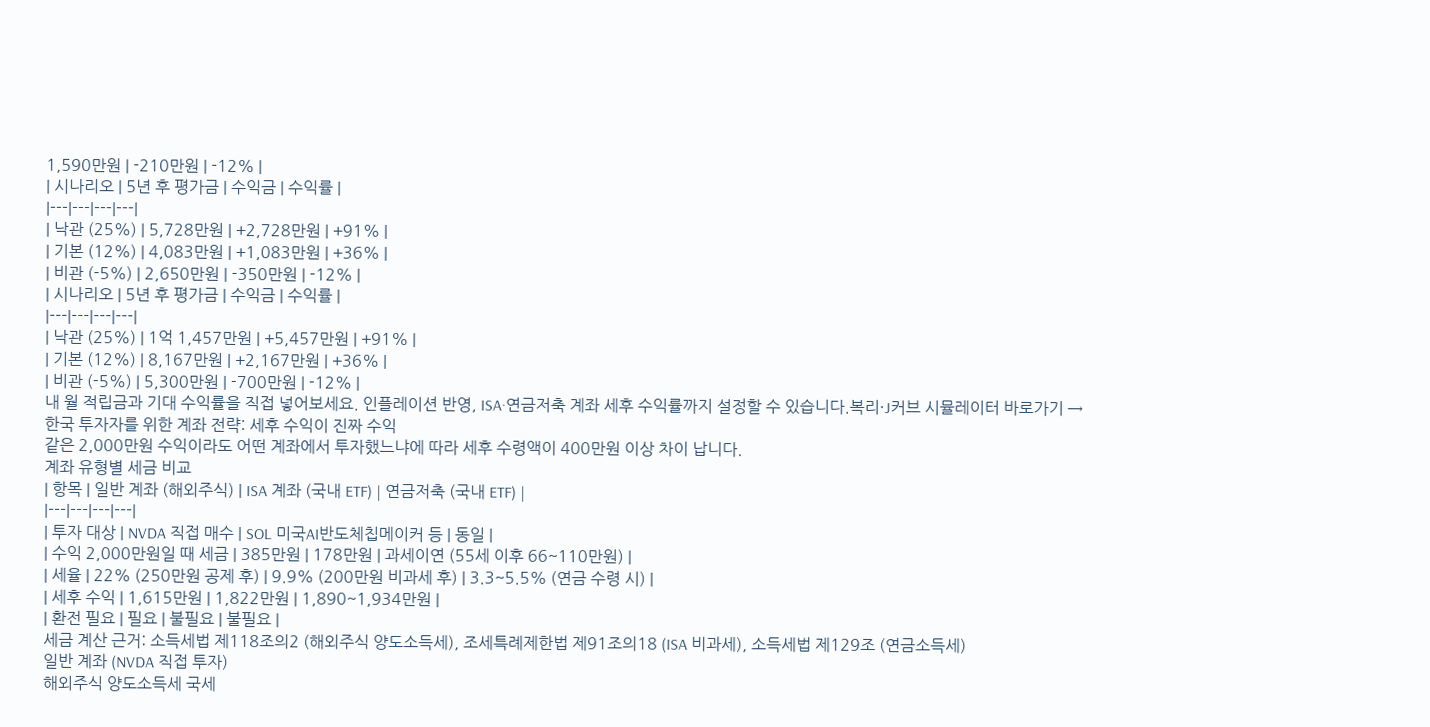1,590만원 | -210만원 | -12% |
| 시나리오 | 5년 후 평가금 | 수익금 | 수익률 |
|---|---|---|---|
| 낙관 (25%) | 5,728만원 | +2,728만원 | +91% |
| 기본 (12%) | 4,083만원 | +1,083만원 | +36% |
| 비관 (-5%) | 2,650만원 | -350만원 | -12% |
| 시나리오 | 5년 후 평가금 | 수익금 | 수익률 |
|---|---|---|---|
| 낙관 (25%) | 1억 1,457만원 | +5,457만원 | +91% |
| 기본 (12%) | 8,167만원 | +2,167만원 | +36% |
| 비관 (-5%) | 5,300만원 | -700만원 | -12% |
내 월 적립금과 기대 수익률을 직접 넣어보세요. 인플레이션 반영, ISA·연금저축 계좌 세후 수익률까지 설정할 수 있습니다.복리·J커브 시뮬레이터 바로가기 →
한국 투자자를 위한 계좌 전략: 세후 수익이 진짜 수익
같은 2,000만원 수익이라도 어떤 계좌에서 투자했느냐에 따라 세후 수령액이 400만원 이상 차이 납니다.
계좌 유형별 세금 비교
| 항목 | 일반 계좌 (해외주식) | ISA 계좌 (국내 ETF) | 연금저축 (국내 ETF) |
|---|---|---|---|
| 투자 대상 | NVDA 직접 매수 | SOL 미국AI반도체칩메이커 등 | 동일 |
| 수익 2,000만원일 때 세금 | 385만원 | 178만원 | 과세이연 (55세 이후 66~110만원) |
| 세율 | 22% (250만원 공제 후) | 9.9% (200만원 비과세 후) | 3.3~5.5% (연금 수령 시) |
| 세후 수익 | 1,615만원 | 1,822만원 | 1,890~1,934만원 |
| 환전 필요 | 필요 | 불필요 | 불필요 |
세금 계산 근거: 소득세법 제118조의2 (해외주식 양도소득세), 조세특례제한법 제91조의18 (ISA 비과세), 소득세법 제129조 (연금소득세)
일반 계좌 (NVDA 직접 투자)
해외주식 양도소득세 국세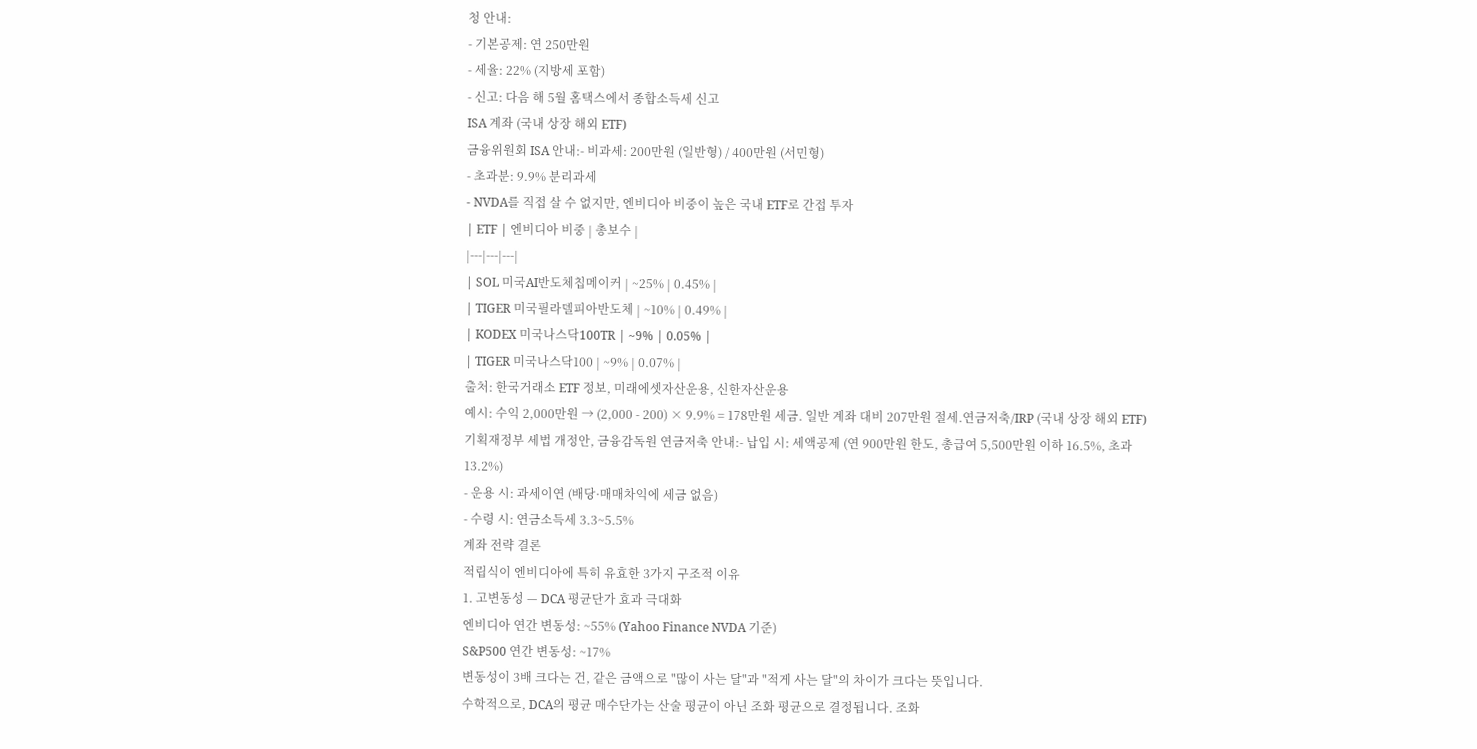청 안내:
- 기본공제: 연 250만원
- 세율: 22% (지방세 포함)
- 신고: 다음 해 5월 홈택스에서 종합소득세 신고
ISA 계좌 (국내 상장 해외 ETF)
금융위원회 ISA 안내:- 비과세: 200만원 (일반형) / 400만원 (서민형)
- 초과분: 9.9% 분리과세
- NVDA를 직접 살 수 없지만, 엔비디아 비중이 높은 국내 ETF로 간접 투자
| ETF | 엔비디아 비중 | 총보수 |
|---|---|---|
| SOL 미국AI반도체칩메이커 | ~25% | 0.45% |
| TIGER 미국필라델피아반도체 | ~10% | 0.49% |
| KODEX 미국나스닥100TR | ~9% | 0.05% |
| TIGER 미국나스닥100 | ~9% | 0.07% |
출처: 한국거래소 ETF 정보, 미래에셋자산운용, 신한자산운용
예시: 수익 2,000만원 → (2,000 - 200) × 9.9% = 178만원 세금. 일반 계좌 대비 207만원 절세.연금저축/IRP (국내 상장 해외 ETF)
기획재정부 세법 개정안, 금융감독원 연금저축 안내:- 납입 시: 세액공제 (연 900만원 한도, 총급여 5,500만원 이하 16.5%, 초과 13.2%)
- 운용 시: 과세이연 (배당·매매차익에 세금 없음)
- 수령 시: 연금소득세 3.3~5.5%
계좌 전략 결론
적립식이 엔비디아에 특히 유효한 3가지 구조적 이유
1. 고변동성 — DCA 평균단가 효과 극대화
엔비디아 연간 변동성: ~55% (Yahoo Finance NVDA 기준)
S&P500 연간 변동성: ~17%
변동성이 3배 크다는 건, 같은 금액으로 "많이 사는 달"과 "적게 사는 달"의 차이가 크다는 뜻입니다.
수학적으로, DCA의 평균 매수단가는 산술 평균이 아닌 조화 평균으로 결정됩니다. 조화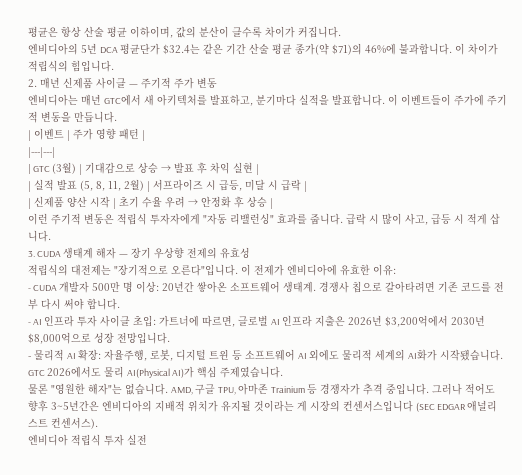평균은 항상 산술 평균 이하이며, 값의 분산이 클수록 차이가 커집니다.
엔비디아의 5년 DCA 평균단가 $32.4는 같은 기간 산술 평균 종가(약 $71)의 46%에 불과합니다. 이 차이가 적립식의 힘입니다.
2. 매년 신제품 사이클 — 주기적 주가 변동
엔비디아는 매년 GTC에서 새 아키텍처를 발표하고, 분기마다 실적을 발표합니다. 이 이벤트들이 주가에 주기적 변동을 만듭니다.
| 이벤트 | 주가 영향 패턴 |
|---|---|
| GTC (3월) | 기대감으로 상승 → 발표 후 차익 실현 |
| 실적 발표 (5, 8, 11, 2월) | 서프라이즈 시 급등, 미달 시 급락 |
| 신제품 양산 시작 | 초기 수율 우려 → 안정화 후 상승 |
이런 주기적 변동은 적립식 투자자에게 "자동 리밸런싱" 효과를 줍니다. 급락 시 많이 사고, 급등 시 적게 삽니다.
3. CUDA 생태계 해자 — 장기 우상향 전제의 유효성
적립식의 대전제는 "장기적으로 오른다"입니다. 이 전제가 엔비디아에 유효한 이유:
- CUDA 개발자 500만 명 이상: 20년간 쌓아온 소프트웨어 생태계. 경쟁사 칩으로 갈아타려면 기존 코드를 전부 다시 써야 합니다.
- AI 인프라 투자 사이클 초입: 가트너에 따르면, 글로벌 AI 인프라 지출은 2026년 $3,200억에서 2030년 $8,000억으로 성장 전망입니다.
- 물리적 AI 확장: 자율주행, 로봇, 디지털 트윈 등 소프트웨어 AI 외에도 물리적 세계의 AI화가 시작됐습니다. GTC 2026에서도 물리 AI(Physical AI)가 핵심 주제였습니다.
물론 "영원한 해자"는 없습니다. AMD, 구글 TPU, 아마존 Trainium 등 경쟁자가 추격 중입니다. 그러나 적어도 향후 3~5년간은 엔비디아의 지배적 위치가 유지될 것이라는 게 시장의 컨센서스입니다 (SEC EDGAR 애널리스트 컨센서스).
엔비디아 적립식 투자 실전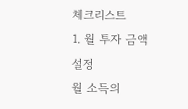체크리스트
1. 월 투자 금액 설정
월 소득의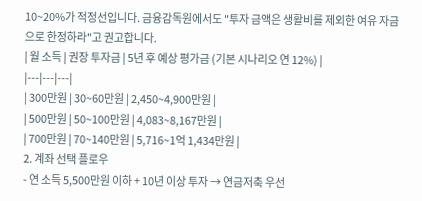10~20%가 적정선입니다. 금융감독원에서도 "투자 금액은 생활비를 제외한 여유 자금으로 한정하라"고 권고합니다.
| 월 소득 | 권장 투자금 | 5년 후 예상 평가금 (기본 시나리오 연 12%) |
|---|---|---|
| 300만원 | 30~60만원 | 2,450~4,900만원 |
| 500만원 | 50~100만원 | 4,083~8,167만원 |
| 700만원 | 70~140만원 | 5,716~1억 1,434만원 |
2. 계좌 선택 플로우
- 연 소득 5,500만원 이하 + 10년 이상 투자 → 연금저축 우선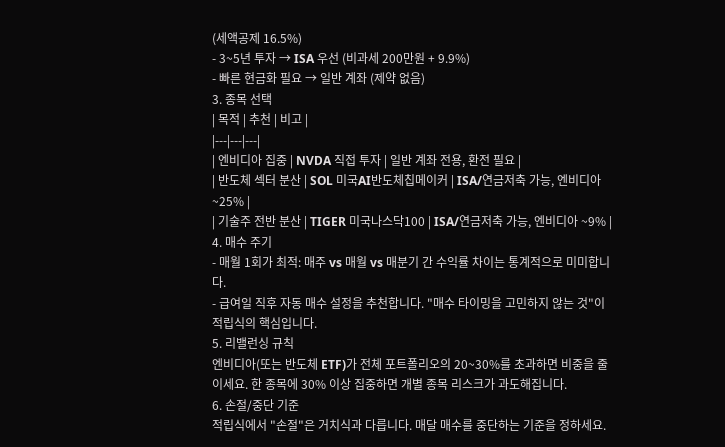(세액공제 16.5%)
- 3~5년 투자 → ISA 우선 (비과세 200만원 + 9.9%)
- 빠른 현금화 필요 → 일반 계좌 (제약 없음)
3. 종목 선택
| 목적 | 추천 | 비고 |
|---|---|---|
| 엔비디아 집중 | NVDA 직접 투자 | 일반 계좌 전용, 환전 필요 |
| 반도체 섹터 분산 | SOL 미국AI반도체칩메이커 | ISA/연금저축 가능, 엔비디아 ~25% |
| 기술주 전반 분산 | TIGER 미국나스닥100 | ISA/연금저축 가능, 엔비디아 ~9% |
4. 매수 주기
- 매월 1회가 최적: 매주 vs 매월 vs 매분기 간 수익률 차이는 통계적으로 미미합니다.
- 급여일 직후 자동 매수 설정을 추천합니다. "매수 타이밍을 고민하지 않는 것"이 적립식의 핵심입니다.
5. 리밸런싱 규칙
엔비디아(또는 반도체 ETF)가 전체 포트폴리오의 20~30%를 초과하면 비중을 줄이세요. 한 종목에 30% 이상 집중하면 개별 종목 리스크가 과도해집니다.
6. 손절/중단 기준
적립식에서 "손절"은 거치식과 다릅니다. 매달 매수를 중단하는 기준을 정하세요.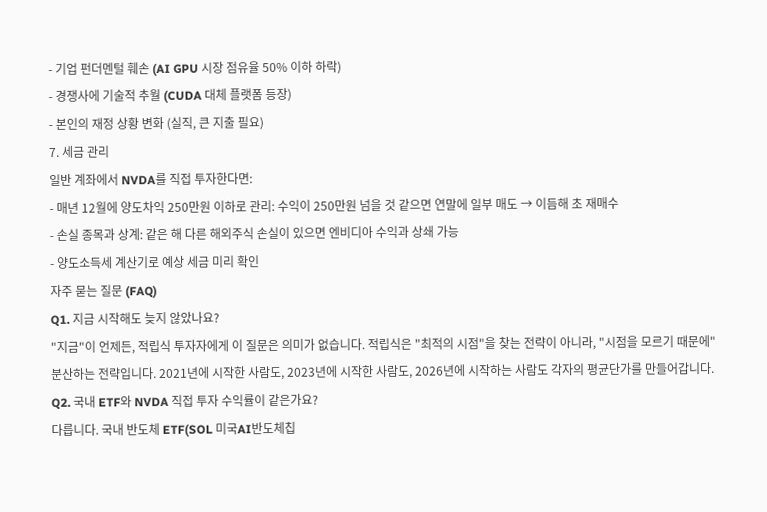- 기업 펀더멘털 훼손 (AI GPU 시장 점유율 50% 이하 하락)
- 경쟁사에 기술적 추월 (CUDA 대체 플랫폼 등장)
- 본인의 재정 상황 변화 (실직, 큰 지출 필요)
7. 세금 관리
일반 계좌에서 NVDA를 직접 투자한다면:
- 매년 12월에 양도차익 250만원 이하로 관리: 수익이 250만원 넘을 것 같으면 연말에 일부 매도 → 이듬해 초 재매수
- 손실 종목과 상계: 같은 해 다른 해외주식 손실이 있으면 엔비디아 수익과 상쇄 가능
- 양도소득세 계산기로 예상 세금 미리 확인
자주 묻는 질문 (FAQ)
Q1. 지금 시작해도 늦지 않았나요?
"지금"이 언제든, 적립식 투자자에게 이 질문은 의미가 없습니다. 적립식은 "최적의 시점"을 찾는 전략이 아니라, "시점을 모르기 때문에" 분산하는 전략입니다. 2021년에 시작한 사람도, 2023년에 시작한 사람도, 2026년에 시작하는 사람도 각자의 평균단가를 만들어갑니다.
Q2. 국내 ETF와 NVDA 직접 투자 수익률이 같은가요?
다릅니다. 국내 반도체 ETF(SOL 미국AI반도체칩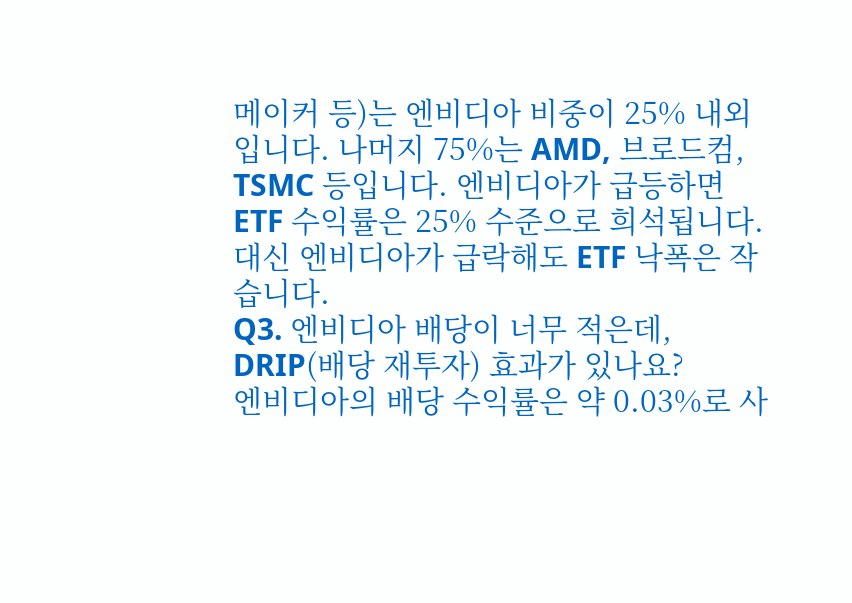메이커 등)는 엔비디아 비중이 25% 내외입니다. 나머지 75%는 AMD, 브로드컴, TSMC 등입니다. 엔비디아가 급등하면 ETF 수익률은 25% 수준으로 희석됩니다. 대신 엔비디아가 급락해도 ETF 낙폭은 작습니다.
Q3. 엔비디아 배당이 너무 적은데, DRIP(배당 재투자) 효과가 있나요?
엔비디아의 배당 수익률은 약 0.03%로 사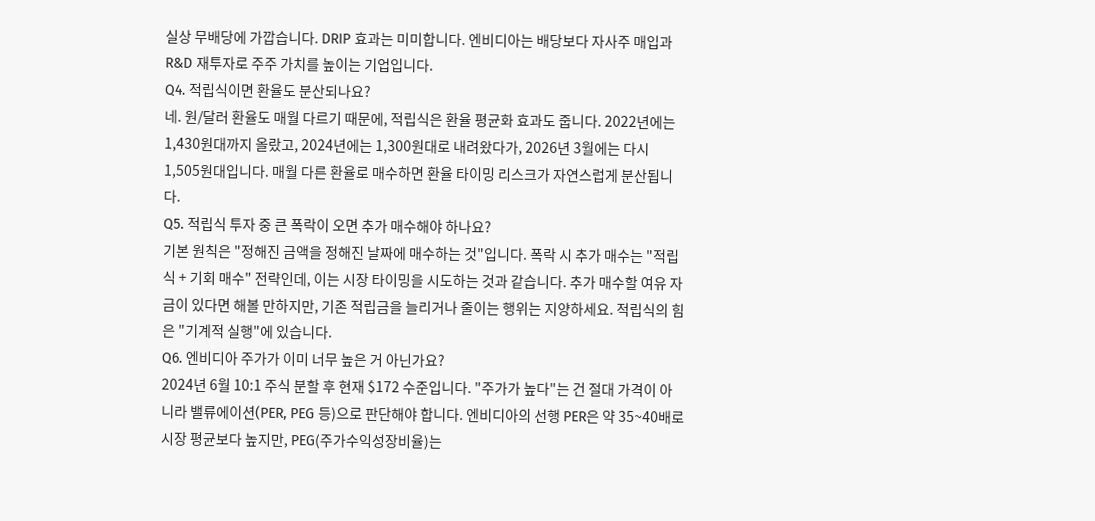실상 무배당에 가깝습니다. DRIP 효과는 미미합니다. 엔비디아는 배당보다 자사주 매입과 R&D 재투자로 주주 가치를 높이는 기업입니다.
Q4. 적립식이면 환율도 분산되나요?
네. 원/달러 환율도 매월 다르기 때문에, 적립식은 환율 평균화 효과도 줍니다. 2022년에는 1,430원대까지 올랐고, 2024년에는 1,300원대로 내려왔다가, 2026년 3월에는 다시 1,505원대입니다. 매월 다른 환율로 매수하면 환율 타이밍 리스크가 자연스럽게 분산됩니다.
Q5. 적립식 투자 중 큰 폭락이 오면 추가 매수해야 하나요?
기본 원칙은 "정해진 금액을 정해진 날짜에 매수하는 것"입니다. 폭락 시 추가 매수는 "적립식 + 기회 매수" 전략인데, 이는 시장 타이밍을 시도하는 것과 같습니다. 추가 매수할 여유 자금이 있다면 해볼 만하지만, 기존 적립금을 늘리거나 줄이는 행위는 지양하세요. 적립식의 힘은 "기계적 실행"에 있습니다.
Q6. 엔비디아 주가가 이미 너무 높은 거 아닌가요?
2024년 6월 10:1 주식 분할 후 현재 $172 수준입니다. "주가가 높다"는 건 절대 가격이 아니라 밸류에이션(PER, PEG 등)으로 판단해야 합니다. 엔비디아의 선행 PER은 약 35~40배로 시장 평균보다 높지만, PEG(주가수익성장비율)는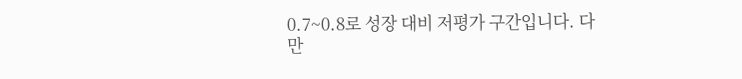0.7~0.8로 성장 대비 저평가 구간입니다. 다만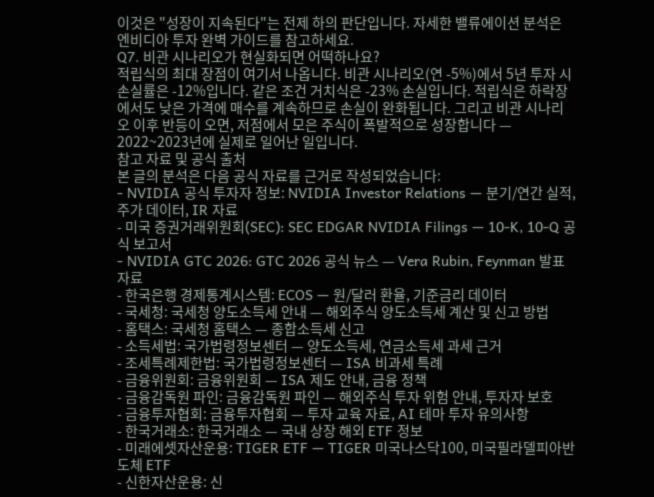이것은 "성장이 지속된다"는 전제 하의 판단입니다. 자세한 밸류에이션 분석은 엔비디아 투자 완벽 가이드를 참고하세요.
Q7. 비관 시나리오가 현실화되면 어떡하나요?
적립식의 최대 장점이 여기서 나옵니다. 비관 시나리오(연 -5%)에서 5년 투자 시 손실률은 -12%입니다. 같은 조건 거치식은 -23% 손실입니다. 적립식은 하락장에서도 낮은 가격에 매수를 계속하므로 손실이 완화됩니다. 그리고 비관 시나리오 이후 반등이 오면, 저점에서 모은 주식이 폭발적으로 성장합니다 — 2022~2023년에 실제로 일어난 일입니다.
참고 자료 및 공식 출처
본 글의 분석은 다음 공식 자료를 근거로 작성되었습니다:
- NVIDIA 공식 투자자 정보: NVIDIA Investor Relations — 분기/연간 실적, 주가 데이터, IR 자료
- 미국 증권거래위원회(SEC): SEC EDGAR NVIDIA Filings — 10-K, 10-Q 공식 보고서
- NVIDIA GTC 2026: GTC 2026 공식 뉴스 — Vera Rubin, Feynman 발표 자료
- 한국은행 경제통계시스템: ECOS — 원/달러 환율, 기준금리 데이터
- 국세청: 국세청 양도소득세 안내 — 해외주식 양도소득세 계산 및 신고 방법
- 홈택스: 국세청 홈택스 — 종합소득세 신고
- 소득세법: 국가법령정보센터 — 양도소득세, 연금소득세 과세 근거
- 조세특례제한법: 국가법령정보센터 — ISA 비과세 특례
- 금융위원회: 금융위원회 — ISA 제도 안내, 금융 정책
- 금융감독원 파인: 금융감독원 파인 — 해외주식 투자 위험 안내, 투자자 보호
- 금융투자협회: 금융투자협회 — 투자 교육 자료, AI 테마 투자 유의사항
- 한국거래소: 한국거래소 — 국내 상장 해외 ETF 정보
- 미래에셋자산운용: TIGER ETF — TIGER 미국나스닥100, 미국필라델피아반도체 ETF
- 신한자산운용: 신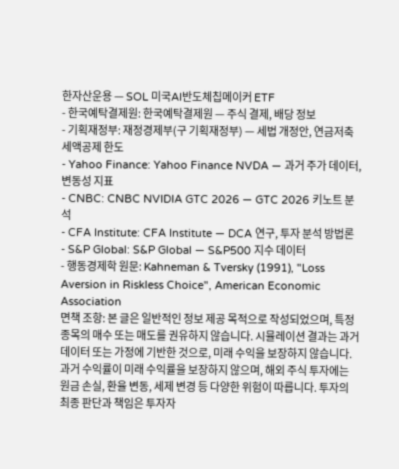한자산운용 — SOL 미국AI반도체칩메이커 ETF
- 한국예탁결제원: 한국예탁결제원 — 주식 결제, 배당 정보
- 기획재정부: 재정경제부(구 기획재정부) — 세법 개정안, 연금저축 세액공제 한도
- Yahoo Finance: Yahoo Finance NVDA — 과거 주가 데이터, 변동성 지표
- CNBC: CNBC NVIDIA GTC 2026 — GTC 2026 키노트 분석
- CFA Institute: CFA Institute — DCA 연구, 투자 분석 방법론
- S&P Global: S&P Global — S&P500 지수 데이터
- 행동경제학 원문: Kahneman & Tversky (1991), "Loss Aversion in Riskless Choice", American Economic Association
면책 조항: 본 글은 일반적인 정보 제공 목적으로 작성되었으며, 특정 종목의 매수 또는 매도를 권유하지 않습니다. 시뮬레이션 결과는 과거 데이터 또는 가정에 기반한 것으로, 미래 수익을 보장하지 않습니다. 과거 수익률이 미래 수익률을 보장하지 않으며, 해외 주식 투자에는 원금 손실, 환율 변동, 세제 변경 등 다양한 위험이 따릅니다. 투자의 최종 판단과 책임은 투자자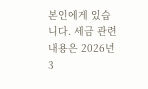본인에게 있습니다. 세금 관련 내용은 2026년 3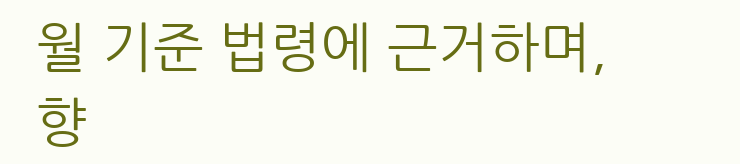월 기준 법령에 근거하며, 향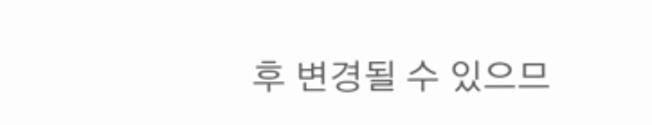후 변경될 수 있으므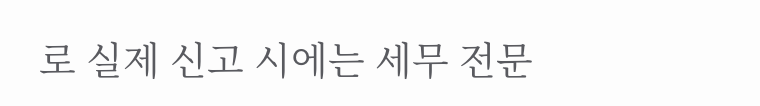로 실제 신고 시에는 세무 전문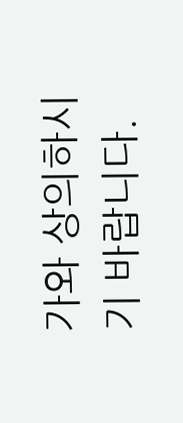가와 상의하시기 바랍니다.